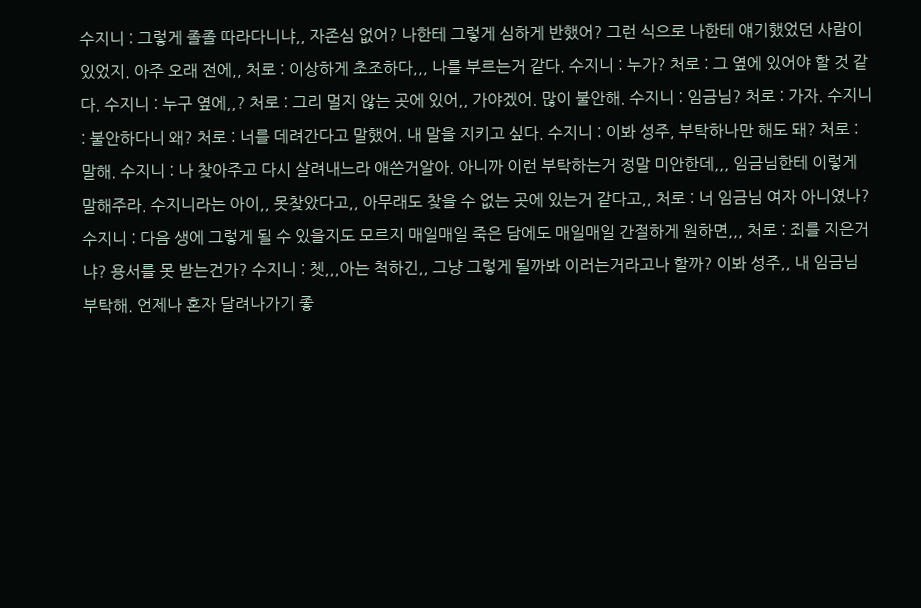수지니 : 그렇게 졸졸 따라다니냐,, 자존심 없어? 나한테 그렇게 심하게 반했어? 그런 식으로 나한테 얘기했었던 사람이 있었지. 아주 오래 전에,, 처로 : 이상하게 초조하다,,, 나를 부르는거 같다. 수지니 : 누가? 처로 : 그 옆에 있어야 할 것 같다. 수지니 : 누구 옆에,,? 처로 : 그리 멀지 않는 곳에 있어,, 가야겠어. 많이 불안해. 수지니 : 임금님? 처로 : 가자. 수지니 : 불안하다니 왜? 처로 : 너를 데려간다고 말했어. 내 말을 지키고 싶다. 수지니 : 이봐 성주, 부탁하나만 해도 돼? 처로 : 말해. 수지니 : 나 찾아주고 다시 살려내느라 애쓴거알아. 아니까 이런 부탁하는거 정말 미안한데,,, 임금님한테 이렇게 말해주라. 수지니라는 아이,, 못찾았다고,, 아무래도 찾을 수 없는 곳에 있는거 같다고,, 처로 : 너 임금님 여자 아니였나? 수지니 : 다음 생에 그렇게 될 수 있을지도 모르지 매일매일 죽은 담에도 매일매일 간절하게 원하면,,, 처로 : 죄를 지은거냐? 용서를 못 받는건가? 수지니 : 쳇,,,아는 척하긴,, 그냥 그렇게 될까봐 이러는거라고나 할까? 이봐 성주,, 내 임금님 부탁해. 언제나 혼자 달려나가기 좋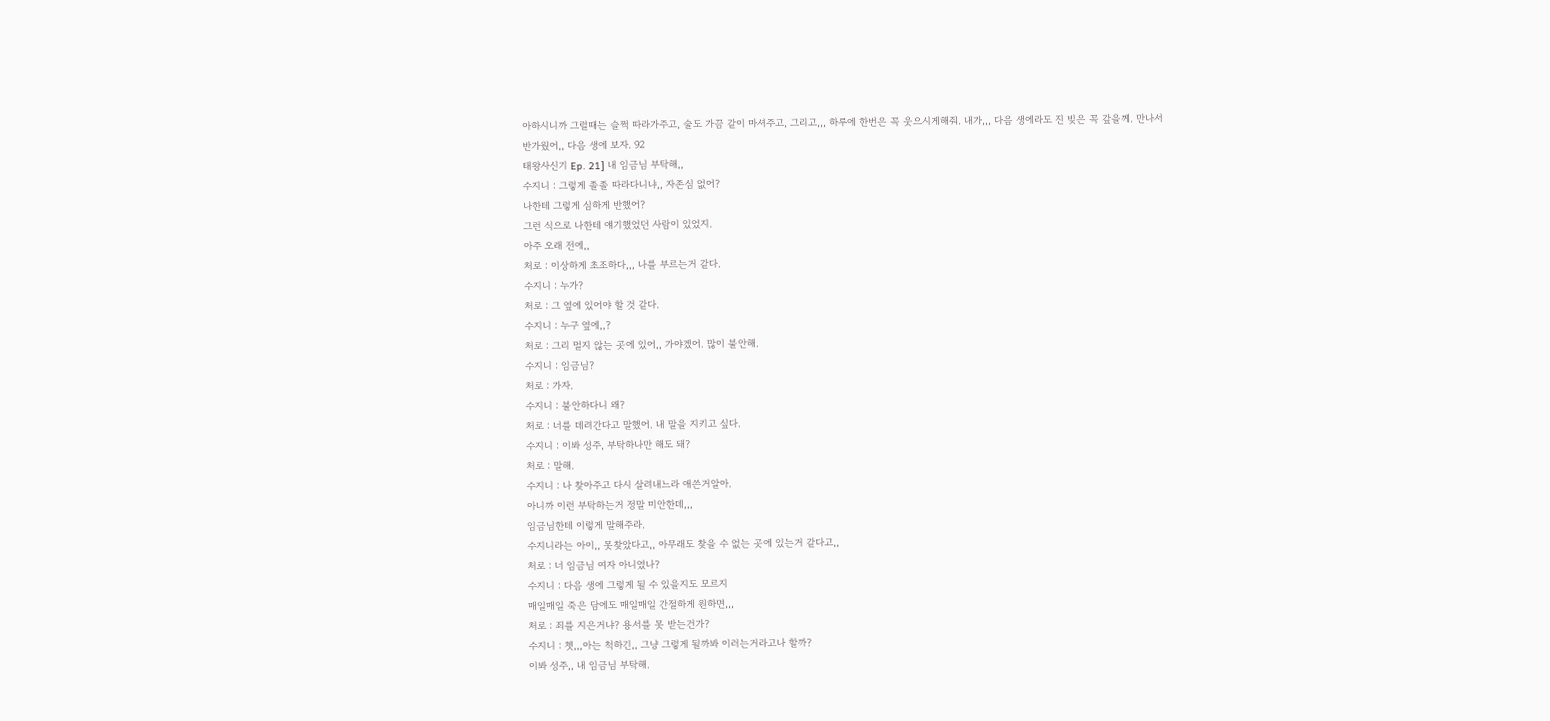아하시니까 그럴때는 슬쩍 따라가주고, 술도 가끔 같이 마셔주고, 그리고,,, 하루에 한번은 꼭 웃으시게해줘. 내가,,, 다음 생에라도 진 빚은 꼭 갚을께. 만나서 반가웠어,, 다음 생에 보자. 92
태왕사신기 Ep. 21] 내 임금님 부탁해,,
수지니 : 그렇게 졸졸 따라다니냐,, 자존심 없어?
나한테 그렇게 심하게 반했어?
그런 식으로 나한테 얘기했었던 사람이 있었지.
아주 오래 전에,,
처로 : 이상하게 초조하다,,, 나를 부르는거 같다.
수지니 : 누가?
처로 : 그 옆에 있어야 할 것 같다.
수지니 : 누구 옆에,,?
처로 : 그리 멀지 않는 곳에 있어,, 가야겠어. 많이 불안해.
수지니 : 임금님?
처로 : 가자.
수지니 : 불안하다니 왜?
처로 : 너를 데려간다고 말했어. 내 말을 지키고 싶다.
수지니 : 이봐 성주, 부탁하나만 해도 돼?
처로 : 말해.
수지니 : 나 찾아주고 다시 살려내느라 애쓴거알아.
아니까 이런 부탁하는거 정말 미안한데,,,
임금님한테 이렇게 말해주라.
수지니라는 아이,, 못찾았다고,, 아무래도 찾을 수 없는 곳에 있는거 같다고,,
처로 : 너 임금님 여자 아니였나?
수지니 : 다음 생에 그렇게 될 수 있을지도 모르지
매일매일 죽은 담에도 매일매일 간절하게 원하면,,,
처로 : 죄를 지은거냐? 용서를 못 받는건가?
수지니 : 쳇,,,아는 척하긴,, 그냥 그렇게 될까봐 이러는거라고나 할까?
이봐 성주,, 내 임금님 부탁해.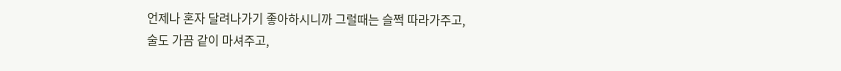언제나 혼자 달려나가기 좋아하시니까 그럴때는 슬쩍 따라가주고,
술도 가끔 같이 마셔주고,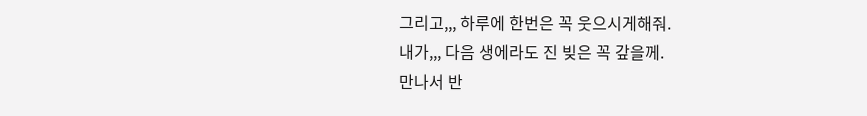그리고,,, 하루에 한번은 꼭 웃으시게해줘.
내가,,, 다음 생에라도 진 빚은 꼭 갚을께.
만나서 반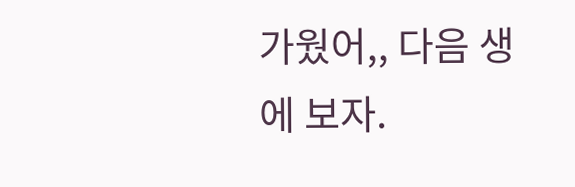가웠어,, 다음 생에 보자.